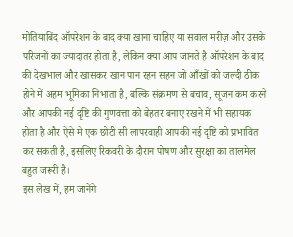मोतियाबिंद ऑपरेशन के बाद क्या खाना चाहिए या सवाल मरीज़ और उसके परिजनों का ज्यादातर होता है, लेकिन क्या आप जानते है ऑपरेशन के बाद की देखभाल और खासकर खान पान रहन सहन जो आँखों को जल्दी ठीक होने में अहम भूमिका निभाता है, बल्कि संक्रमण से बचाव, सूजन कम करने और आपकी नई दृष्टि की गुणवत्ता को बेहतर बनाए रखने में भी सहायक होता है और ऐसे मे एक छोटी सी लापरवाही आपकी नई दृष्टि को प्रभावित कर सकती है, इसलिए रिकवरी के दौरान पोषण और सुरक्षा का तालमेल बहुत जरूरी है।
इस लेख में, हम जानेंगे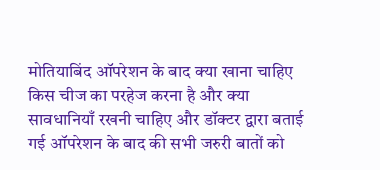मोतियाबिंद ऑपरेशन के बाद क्या खाना चाहिए किस चीज का परहेज करना है और क्या सावधानियाँ रखनी चाहिए और डॉक्टर द्वारा बताई गई ऑपरेशन के बाद की सभी जरुरी बातों को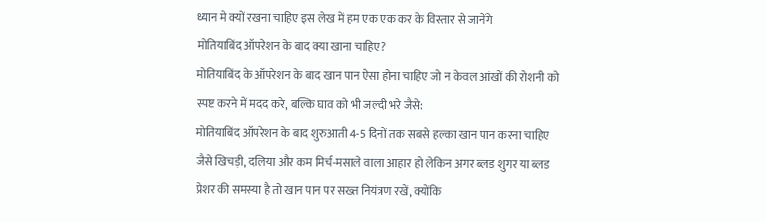ध्यान मे क्यों रखना चाहिए इस लेख में हम एक एक कर के विस्तार से जानेंगे
मोतियाबिंद ऑपरेशन के बाद क्या खाना चाहिए?
मोतियाबिंद के ऑपरेशन के बाद खान पान ऐसा होना चाहिए जो न केवल आंखों की रोशनी को स्पष्ट करने में मदद करे, बल्कि घाव को भी जल्दी भरे जैसे:
मोतियाबिंद ऑपरेशन के बाद शुरुआती 4-5 दिनों तक सबसे हल्का खान पान करना चाहिए जैसे खिचड़ी, दलिया और कम मिर्च-मसाले वाला आहार हो लेकिन अगर ब्लड शुगर या ब्लड प्रेशर की समस्या है तो खान पान पर सख्त नियंत्रण रखें, क्योंकि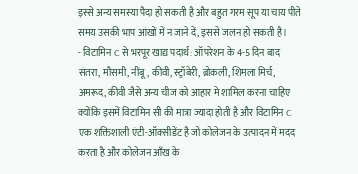इस्से अन्य समस्या पैदा हो सकती है और बहुत गरम सूप या चाय पीते समय उसकी भाप आंखों में न जाने दें, इससे जलन हो सकती है।
- विटामिन C से भरपूर खाद्य पदार्थ: ऑपरेशन के 4-5 दिन बाद संतरा, मौसमी, नींबू, कीवी, स्ट्रॉबेरी, ब्रोकली, शिमला मिर्च, अमरूद, कीवी जैसे अन्य चीज को आहार मे शामिल करना चाहिए क्योंकि इसमें विटामिन सी की मात्रा ज्यादा होती है और विटामिन C एक शक्तिशाली एंटी-ऑक्सीडेंट है जो कोलेजन के उत्पादन में मदद करता है और कोलेजन आँख के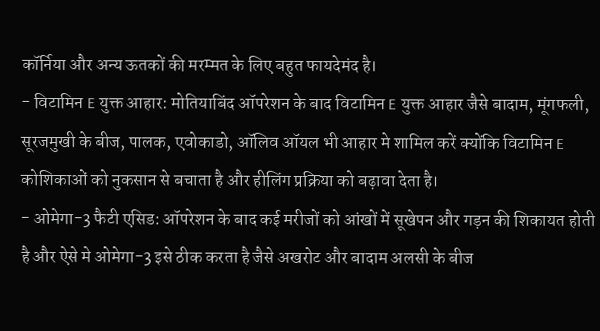कॉर्निया और अन्य ऊतकों की मरम्मत के लिए बहुत फायदेमंद है।
- विटामिन E युक्त आहार: मोतियाबिंद ऑपरेशन के बाद विटामिन E युक्त आहार जैसे बादाम, मूंगफली, सूरजमुखी के बीज, पालक, एवोकाडो, ऑलिव ऑयल भी आहार मे शामिल करें क्योंकि विटामिन E कोशिकाओं को नुकसान से बचाता है और हीलिंग प्रक्रिया को बढ़ावा देता है।
- ओमेगा-3 फैटी एसिड: ऑपरेशन के बाद कई मरीजों को आंखों में सूखेपन और गड़न की शिकायत होती है और ऐसे मे ओमेगा-3 इसे ठीक करता है जैसे अखरोट और बादाम अलसी के बीज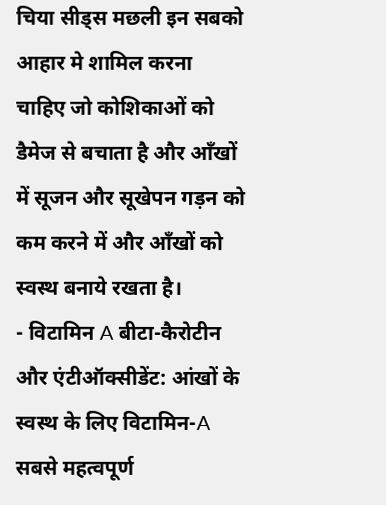चिया सीड्स मछली इन सबको आहार मे शामिल करना चाहिए जो कोशिकाओं को डैमेज से बचाता है और आँखों में सूजन और सूखेपन गड़न को कम करने में और आँखों को स्वस्थ बनाये रखता है।
- विटामिन A बीटा-कैरोटीन और एंटीऑक्सीडेंट: आंखों के स्वस्थ के लिए विटामिन-A सबसे महत्वपूर्ण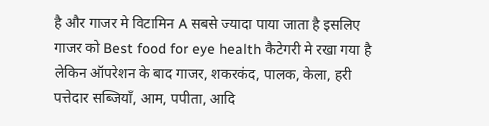है और गाजर मे विटामिन A सबसे ज्यादा पाया जाता है इसलिए गाजर को Best food for eye health कैटेगरी मे रखा गया है लेकिन ऑपरेशन के बाद गाजर, शकरकंद, पालक, केला, हरी पत्तेदार सब्जियाँ, आम, पपीता, आदि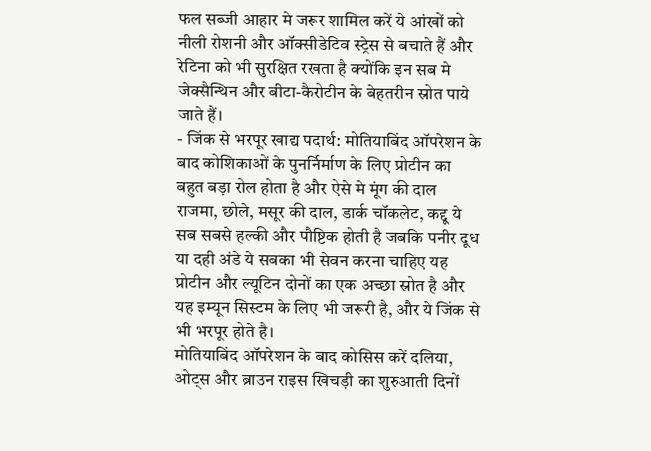फल सब्जी आहार मे जरूर शामिल करें ये आंखों को नीली रोशनी और ऑक्सीडेटिव स्ट्रेस से बचाते हैं और रेटिना को भी सुरक्षित रखता है क्योंकि इन सब मे जेक्सैन्थिन और बीटा-कैरोटीन के बेहतरीन स्रोत पाये जाते हैं।
- जिंक से भरपूर खाद्य पदार्थ: मोतियाबिंद ऑपरेशन के बाद कोशिकाओं के पुनर्निर्माण के लिए प्रोटीन का बहुत बड़ा रोल होता है और ऐसे मे मूंग की दाल राजमा, छोले, मसूर की दाल, डार्क चॉकलेट, कद्दू ये सब सबसे हल्की और पौष्टिक होती है जबकि पनीर दूध या दही अंडे ये सबका भी सेवन करना चाहिए यह प्रोटीन और ल्यूटिन दोनों का एक अच्छा स्रोत है और यह इम्यून सिस्टम के लिए भी जरूरी है, और ये जिंक से भी भरपूर होते है।
मोतियाबिंद ऑपरेशन के बाद कोसिस करें दलिया, ओट्स और ब्राउन राइस खिचड़ी का शुरुआती दिनों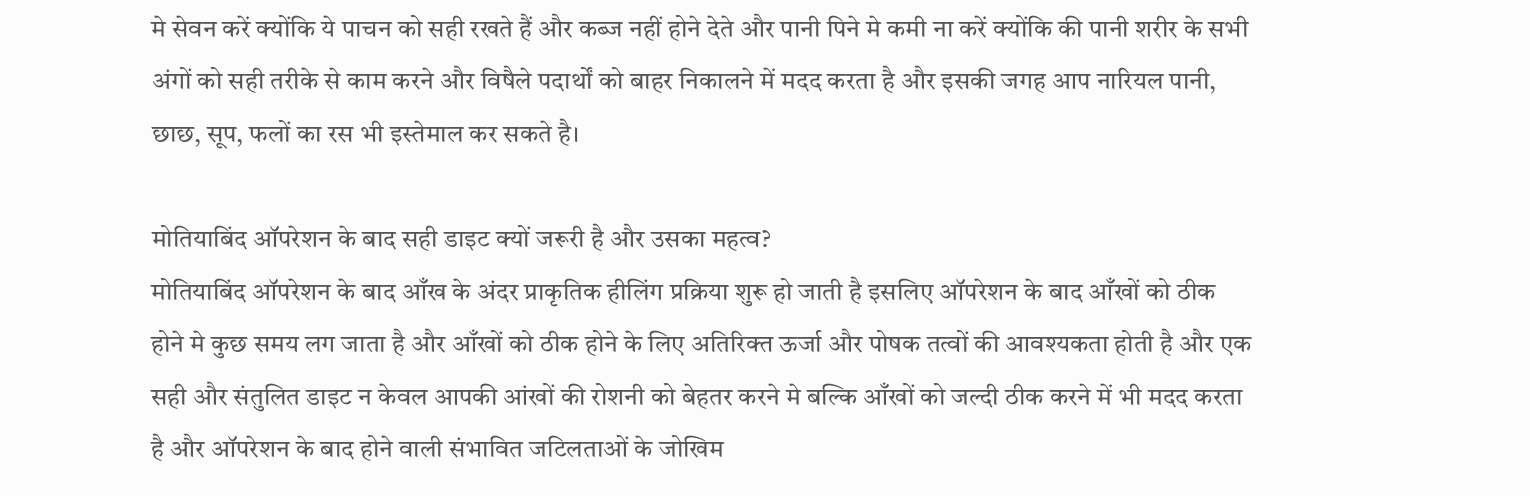मे सेवन करें क्योंकि ये पाचन को सही रखते हैं और कब्ज नहीं होने देते और पानी पिने मे कमी ना करें क्योंकि की पानी शरीर के सभी अंगों को सही तरीके से काम करने और विषैले पदार्थों को बाहर निकालने में मदद करता है और इसकी जगह आप नारियल पानी, छाछ, सूप, फलों का रस भी इस्तेमाल कर सकते है।

मोतियाबिंद ऑपरेशन के बाद सही डाइट क्यों जरूरी है और उसका महत्व?
मोतियाबिंद ऑपरेशन के बाद आँख के अंदर प्राकृतिक हीलिंग प्रक्रिया शुरू हो जाती है इसलिए ऑपरेशन के बाद आँखों को ठीक होने मे कुछ समय लग जाता है और आँखों को ठीक होने के लिए अतिरिक्त ऊर्जा और पोषक तत्वों की आवश्यकता होती है और एक सही और संतुलित डाइट न केवल आपकी आंखों की रोशनी को बेहतर करने मे बल्कि आँखों को जल्दी ठीक करने में भी मदद करता है और ऑपरेशन के बाद होने वाली संभावित जटिलताओं के जोखिम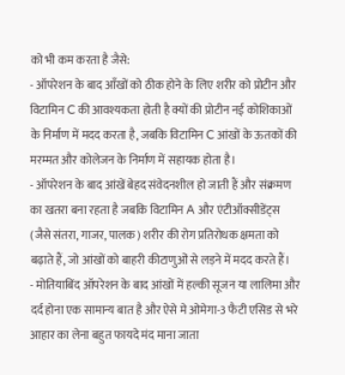को भी कम करता है जैसे:
- ऑपरेशन के बाद आँखों को ठीक होने के लिए शरीर को प्रोटीन और विटामिन C की आवश्यकता होती है क्यों की प्रोटीन नई कोशिकाओं के निर्माण में मदद करता है, जबकि विटामिन C आंखों के ऊतकों की मरम्मत और कोलेजन के निर्माण में सहायक होता है।
- ऑपरेशन के बाद आंखें बेहद संवेदनशील हो जाती हैं और संक्रमण का खतरा बना रहता है जबकि विटामिन A और एंटीऑक्सीडेंट्स (जैसे संतरा, गाजर, पालक) शरीर की रोग प्रतिरोधक क्षमता को बढ़ाते हैं, जो आंखों को बाहरी कीटाणुओं से लड़ने में मदद करते हैं।
- मोतियाबिंद ऑपरेशन के बाद आंखों में हल्की सूजन या लालिमा और दर्द होना एक सामान्य बात है और ऐसे मे ओमेगा-3 फैटी एसिड से भरे आहार का लेना बहुत फायदे मंद माना जाता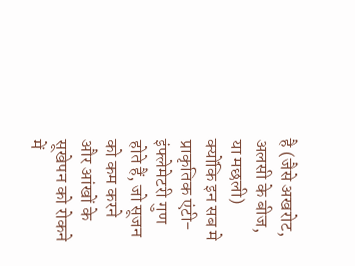है (जैसे अखरोट, अलसी के बीज, या मछली) क्योंकि इन सब मे प्राकृतिक एंटी-इंफ्लेमेटरी गुण होते हैं, जो सूजन को कम करने और आंखों के सूखेपन को रोकने में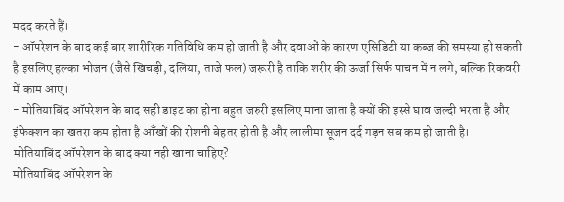मदद करते हैं।
- ऑपरेशन के बाद कई बार शारीरिक गतिविधि कम हो जाती है और दवाओं के कारण एसिडिटी या कब्ज की समस्या हो सकती है इसलिए हल्का भोजन (जैसे खिचड़ी, दलिया, ताजे फल) जरूरी है ताकि शरीर की ऊर्जा सिर्फ पाचन में न लगे, बल्कि रिकवरी में काम आए।
- मोतियाबिंद ऑपरेशन के बाद सही डाइट का होना बहुत जरुरी इसलिए माना जाता है क्यों की इस्से घाव जल्दी भरता है और इंफेक्शन का खतरा कम होता है आँखों की रोशनी बेहतर होती है और लालीमा सूजन दर्द गड़न सब कम हो जाती है।
मोतियाबिंद ऑपरेशन के बाद क्या नही खाना चाहिए?
मोतियाबिंद ऑपरेशन के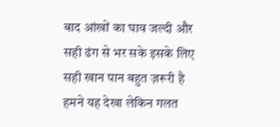बाद आंखों का घाव जल्दी और सही ढंग से भर सके इसके लिए सही खान पान बहुत ज़रूरी है हमने यह देखा लेकिन गलत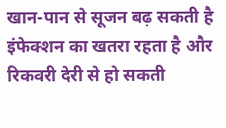खान-पान से सूजन बढ़ सकती है इंफेक्शन का खतरा रहता है और रिकवरी देरी से हो सकती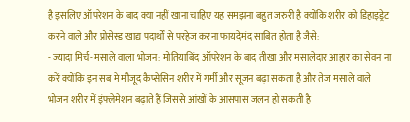है इसलिए ऑपरेशन के बाद क्या नहीं खाना चाहिए यह समझना बहुत जरुरी है क्योंकि शरीर को डिहाइड्रेट करने वाले और प्रोसेस्ड खाद्य पदार्थों से परहेज करना फायदेमंद साबित होता है जैसे:
- ज्यादा मिर्च-मसाले वाला भोजन: मोतियाबिंद ऑपरेशन के बाद तीखा और मसालेदार आहार का सेवन ना करें क्योंकि इन सब मे मौजूद कैप्सेसिन शरीर में गर्मी और सूजन बढ़ा सकता है और तेज मसाले वाले भोजन शरीर में इंफ्लेमेशन बढ़ाते हैं जिससे आंखों के आसपास जलन हो सकती है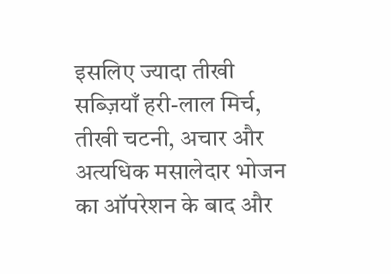इसलिए ज्यादा तीखी सब्ज़ियाँ हरी-लाल मिर्च, तीखी चटनी, अचार और अत्यधिक मसालेदार भोजन का ऑपरेशन के बाद और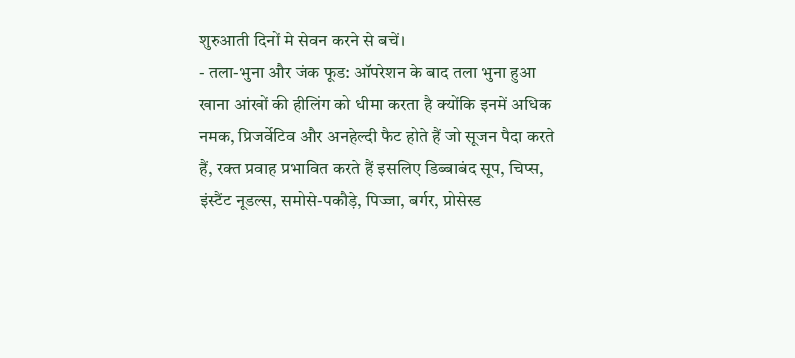शुरुआती दिनों मे सेवन करने से बचें।
- तला-भुना और जंक फूड: ऑपरेशन के बाद तला भुना हुआ खाना आंखों की हीलिंग को धीमा करता है क्योंकि इनमें अधिक नमक, प्रिजर्वेटिव और अनहेल्दी फैट होते हैं जो सूजन पैदा करते हैं, रक्त प्रवाह प्रभावित करते हैं इसलिए डिब्बाबंद सूप, चिप्स, इंस्टैंट नूडल्स, समोसे-पकौड़े, पिज्जा, बर्गर, प्रोसेस्ड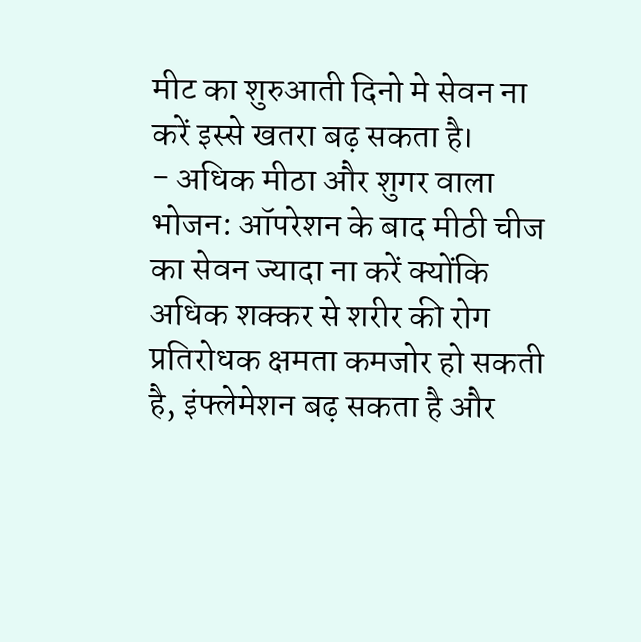मीट का शुरुआती दिनो मे सेवन ना करें इस्से खतरा बढ़ सकता है।
- अधिक मीठा और शुगर वाला भोजन: ऑपरेशन के बाद मीठी चीज का सेवन ज्यादा ना करें क्योंकि अधिक शक्कर से शरीर की रोग प्रतिरोधक क्षमता कमजोर हो सकती है, इंफ्लेमेशन बढ़ सकता है और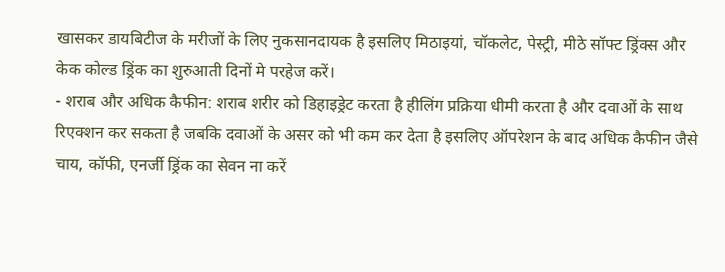खासकर डायबिटीज के मरीजों के लिए नुकसानदायक है इसलिए मिठाइयां, चॉकलेट, पेस्ट्री, मीठे सॉफ्ट ड्रिंक्स और केक कोल्ड ड्रिंक का शुरुआती दिनों मे परहेज करें।
- शराब और अधिक कैफीन: शराब शरीर को डिहाइड्रेट करता है हीलिंग प्रक्रिया धीमी करता है और दवाओं के साथ रिएक्शन कर सकता है जबकि दवाओं के असर को भी कम कर देता है इसलिए ऑपरेशन के बाद अधिक कैफीन जैसे चाय, कॉफी, एनर्जी ड्रिंक का सेवन ना करें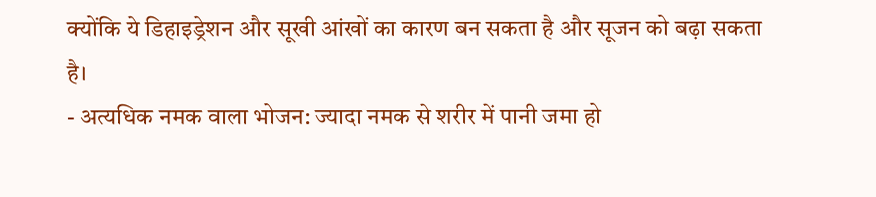क्योंकि ये डिहाइड्रेशन और सूखी आंखों का कारण बन सकता है और सूजन को बढ़ा सकता है।
- अत्यधिक नमक वाला भोजन: ज्यादा नमक से शरीर में पानी जमा हो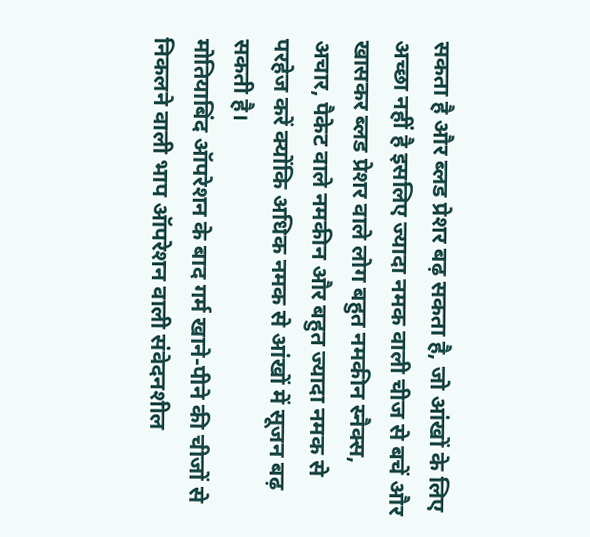सकता है और ब्लड प्रेशर बढ़ सकता है, जो आंखों के लिए अच्छा नहीं है इसलिए ज्यादा नमक वाली चीज से बचें और खासकर ब्लड प्रेशर वाले लोग बहुत नमकीन स्नैक्स, अचार, पैकेट वाले नमकीन और बहुत ज्यादा नमक से परहेज करें क्योंकि अधिक नमक से आंखों में सूजन बढ़ सकती है।
मोतियाबिंद ऑपरेशन के बाद गर्म खाने-पीने की चीजों से निकलने वाली भाप ऑपरेशन वाली संवेदनशील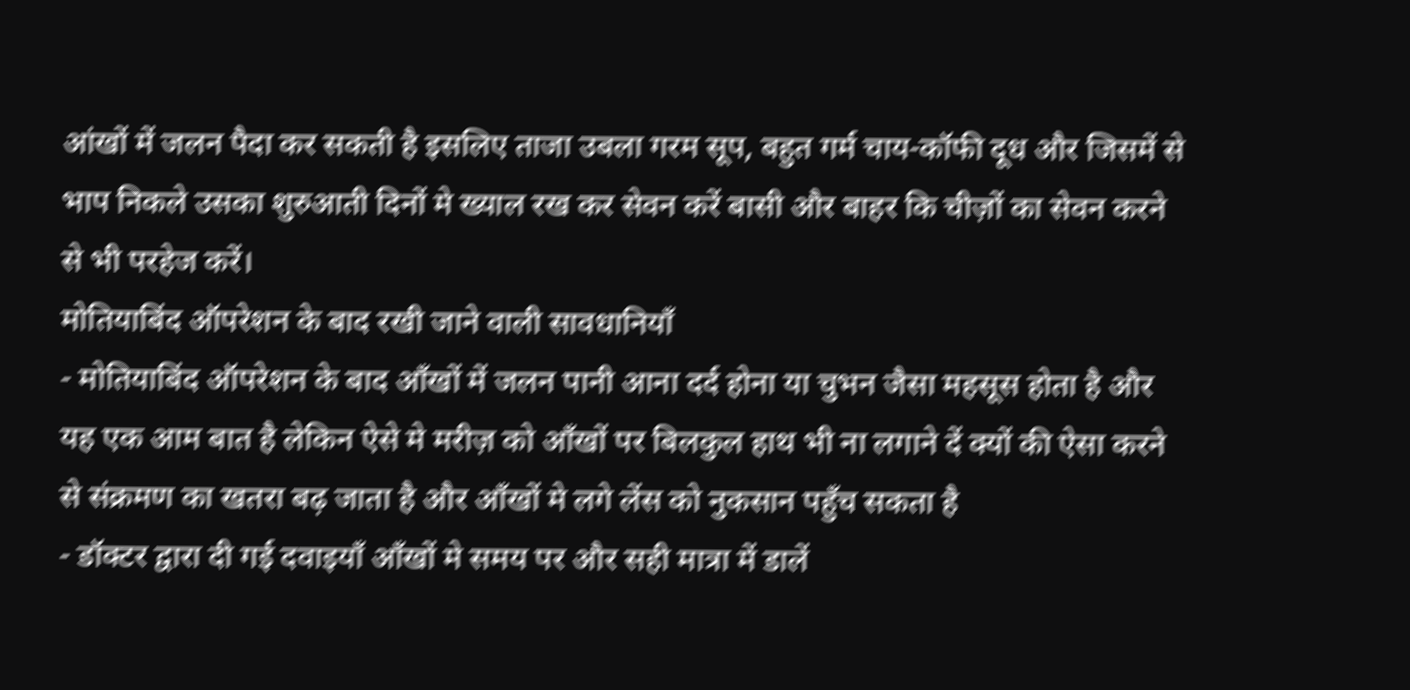आंखों में जलन पैदा कर सकती है इसलिए ताजा उबला गरम सूप, बहुत गर्म चाय-कॉफी दूध और जिसमें से भाप निकले उसका शुरुआती दिनों मे ख्याल रख कर सेवन करें बासी और बाहर कि चीज़ों का सेवन करने से भी परहेज करें।
मोतियाबिंद ऑपरेशन के बाद रखी जाने वाली सावधानियाँ
- मोतियाबिंद ऑपरेशन के बाद आँखों में जलन पानी आना दर्द होना या चुभन जैसा महसूस होता है और यह एक आम बात है लेकिन ऐसे मे मरीज़ को आँखों पर बिलकुल हाथ भी ना लगाने दें क्यों की ऐसा करने से संक्रमण का खतरा बढ़ जाता है और आँखों मे लगे लेंस को नुकसान पहुँच सकता है
- डॉक्टर द्वारा दी गई दवाइयाँ आँखों मे समय पर और सही मात्रा में डालें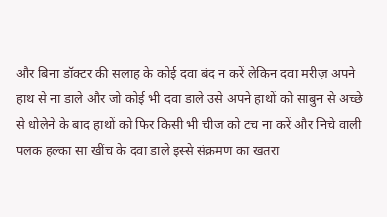और बिना डॉक्टर की सलाह के कोई दवा बंद न करें लेकिन दवा मरीज़ अपने हाथ से ना डाले और जो कोई भी दवा डाले उसे अपने हाथों को साबुन से अच्छे से धोलेने के बाद हाथों को फिर किसी भी चीज को टच ना करें और निचे वाली पलक हल्का सा खींच के दवा डाले इस्से संक्रमण का खतरा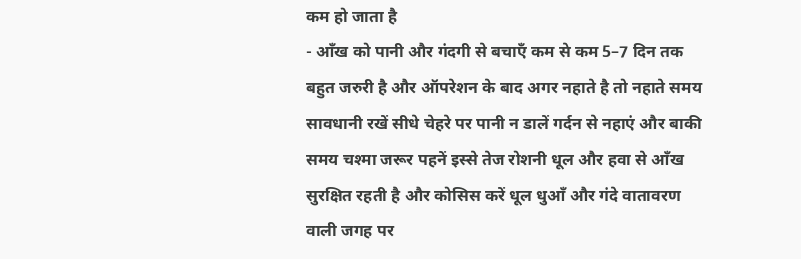कम हो जाता है
- आँख को पानी और गंदगी से बचाएँ कम से कम 5–7 दिन तक बहुत जरुरी है और ऑपरेशन के बाद अगर नहाते है तो नहाते समय सावधानी रखें सीधे चेहरे पर पानी न डालें गर्दन से नहाएं और बाकी समय चश्मा जरूर पहनें इस्से तेज रोशनी धूल और हवा से आँख सुरक्षित रहती है और कोसिस करें धूल धुआँ और गंदे वातावरण वाली जगह पर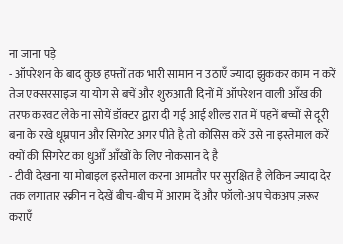ना जाना पड़े
- ऑपरेशन के बाद कुछ हफ्तों तक भारी सामान न उठाएँ ज्यादा झुककर काम न करें तेज एक्सरसाइज या योग से बचें और शुरुआती दिनों में ऑपरेशन वाली आँख की तरफ करवट लेके ना सोयें डॉक्टर द्वारा दी गई आई शील्ड रात में पहनें बच्चों से दूरी बना के रखे धूम्रपान और सिगरेट अगर पीते है तो कोसिस करें उसे ना इस्तेमाल करें क्यों की सिगरेट का धुआँ आँखों के लिए नोकसान दे है
- टीवी देखना या मोबाइल इस्तेमाल करना आमतौर पर सुरक्षित है लेकिन ज्यादा देर तक लगातार स्क्रीन न देखें बीच-बीच में आराम दें और फॉलो-अप चेकअप ज़रूर कराएँ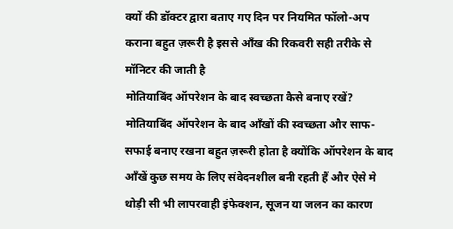क्यों की डॉक्टर द्वारा बताए गए दिन पर नियमित फॉलो-अप कराना बहुत ज़रूरी है इससे आँख की रिकवरी सही तरीके से मॉनिटर की जाती है
मोतियाबिंद ऑपरेशन के बाद स्वच्छता कैसे बनाए रखें?
मोतियाबिंद ऑपरेशन के बाद आँखों की स्वच्छता और साफ-सफाई बनाए रखना बहुत ज़रूरी होता है क्योंकि ऑपरेशन के बाद आँखें कुछ समय के लिए संवेदनशील बनी रहती हैं और ऐसे मे थोड़ी सी भी लापरवाही इंफेक्शन, सूजन या जलन का कारण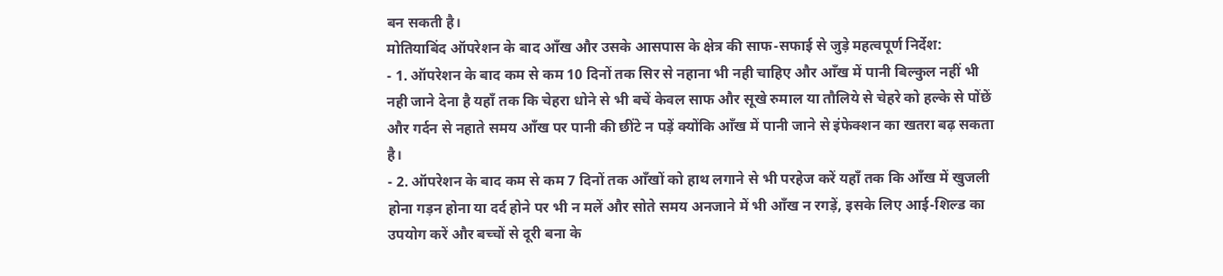बन सकती है।
मोतियाबिंद ऑपरेशन के बाद आँख और उसके आसपास के क्षेत्र की साफ-सफाई से जुड़े महत्वपूर्ण निर्देश:
- 1. ऑपरेशन के बाद कम से कम 10 दिनों तक सिर से नहाना भी नही चाहिए और आँख में पानी बिल्कुल नहीं भी नही जाने देना है यहाँ तक कि चेहरा धोने से भी बचें केवल साफ और सूखे रुमाल या तौलिये से चेहरे को हल्के से पोंछें और गर्दन से नहाते समय आँख पर पानी की छींटे न पड़ें क्योंकि आँख में पानी जाने से इंफेक्शन का खतरा बढ़ सकता है।
- 2. ऑपरेशन के बाद कम से कम 7 दिनों तक आँखों को हाथ लगाने से भी परहेज करें यहाँ तक कि आँख में खुजली होना गड़न होना या दर्द होने पर भी न मलें और सोते समय अनजाने में भी आँख न रगड़ें, इसके लिए आई-शिल्ड का उपयोग करें और बच्चों से दूरी बना के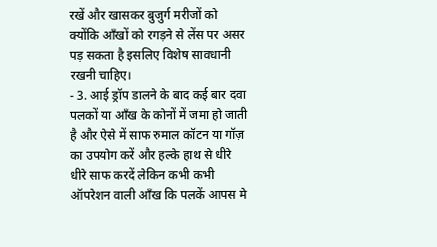रखें और खासकर बुजुर्ग मरीजों को क्योंकि आँखों को रगड़ने से लेंस पर असर पड़ सकता है इसलिए विशेष सावधानी रखनी चाहिए।
- 3. आई ड्रॉप डालने के बाद कई बार दवा पलकों या आँख के कोनों में जमा हो जाती है और ऐसे में साफ रुमाल कॉटन या गॉज़ का उपयोग करें और हल्के हाथ से धीरे धीरे साफ करदें लेकिन कभी कभी ऑपरेशन वाली आँख कि पलकें आपस मे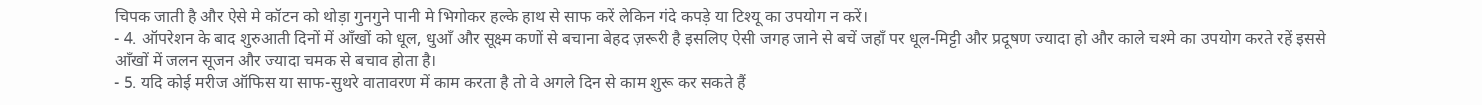चिपक जाती है और ऐसे मे कॉटन को थोड़ा गुनगुने पानी मे भिगोकर हल्के हाथ से साफ करें लेकिन गंदे कपड़े या टिश्यू का उपयोग न करें।
- 4. ऑपरेशन के बाद शुरुआती दिनों में आँखों को धूल, धुआँ और सूक्ष्म कणों से बचाना बेहद ज़रूरी है इसलिए ऐसी जगह जाने से बचें जहाँ पर धूल-मिट्टी और प्रदूषण ज्यादा हो और काले चश्मे का उपयोग करते रहें इससे आँखों में जलन सूजन और ज्यादा चमक से बचाव होता है।
- 5. यदि कोई मरीज ऑफिस या साफ-सुथरे वातावरण में काम करता है तो वे अगले दिन से काम शुरू कर सकते हैं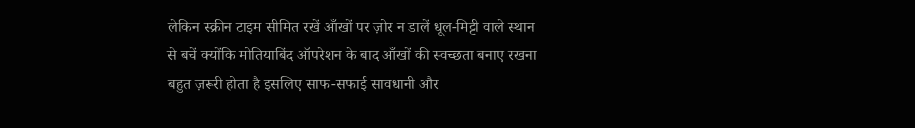लेकिन स्क्रीन टाइम सीमित रखें आँखों पर ज़ोर न डालें धूल-मिट्टी वाले स्थान से बचें क्योंकि मोतियाबिंद ऑपरेशन के बाद आँखों की स्वच्छता बनाए रखना बहुत ज़रूरी होता है इसलिए साफ-सफाई सावधानी और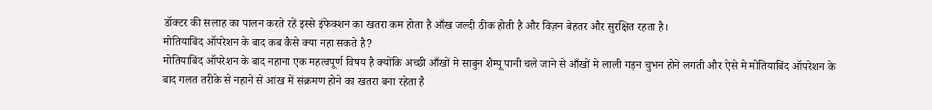डॉक्टर की सलाह का पालन करते रहें इस्से इंफेक्शन का खतरा कम होता है आँख जल्दी ठीक होती है और विज़न बेहतर और सुरक्षित रहता है।
मोतियाबिंद ऑपरेशन के बाद कब कैसे क्या नहा सकते है?
मोतियाबिंद ऑपरेशन के बाद नहाना एक महत्वपूर्ण विषय है क्योंकि अच्छी आँखों मे साबुन शैम्पू पानी चले जाने से आँखों मे लाली गड़न चुभन होने लगती और ऐसे मे मोतियाबिंद ऑपरेशन के बाद गलत तरीके से नहाने से आंख में संक्रमण होने का खतरा बना रहेता है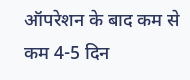ऑपरेशन के बाद कम से कम 4-5 दिन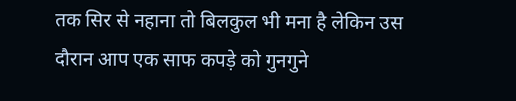तक सिर से नहाना तो बिलकुल भी मना है लेकिन उस दौरान आप एक साफ कपड़े को गुनगुने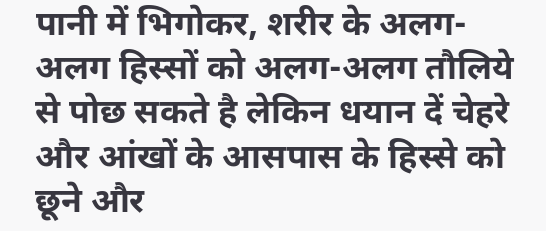पानी में भिगोकर, शरीर के अलग-अलग हिस्सों को अलग-अलग तौलिये से पोछ सकते है लेकिन धयान दें चेहरे और आंखों के आसपास के हिस्से को छूने और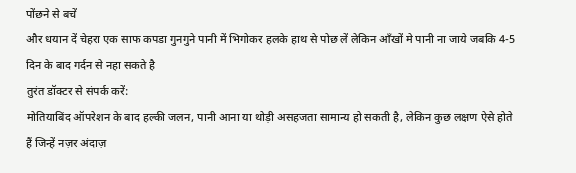पोंछने से बचें
और धयान दें चेहरा एक साफ कपडा गुनगुने पानी में भिगोकर हलके हाथ से पोछ लें लेकिन आँखों मे पानी ना जाये जबकि 4-5 दिन के बाद गर्दन से नहा सकते है
तुरंत डॉक्टर से संपर्क करें:
मोतियाबिंद ऑपरेशन के बाद हल्की जलन, पानी आना या थोड़ी असहजता सामान्य हो सकती है, लेकिन कुछ लक्षण ऐसे होते हैं जिन्हें नज़र अंदाज़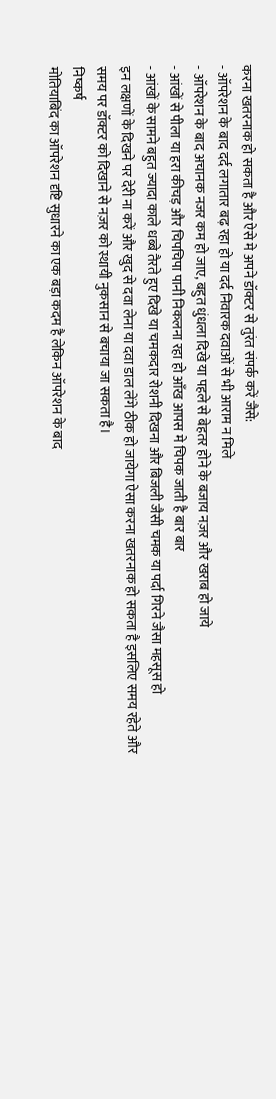करना खतरनाक हो सकता है और ऐसे मे अपने डॉक्टर से तुरंत संपर्क करें जैसे:
- ऑपरेशन के बाद दर्द लगातार बढ़ रहा हो या दर्द निवारक दवाओं से भी आराम न मिले
- ऑपरेशन के बाद अचानक नजर कम हो जाए, बहुत धुंधला दिखे या पहले से बेहतर होने के बजाय नज़र और खराब हो जाये
- आंखों से पीला या हरा कीचड़ और चिपचिपा पानी निकलना रहा हो आँख आपस मे चिपक जाती है बार बार
- आंखों के सामने बहुत ज्यादा काले धब्बे तैरते हुए दिखे या चमकदार रोशनी दिखना और बिजली जैसी चमक या पर्दा गिरने जैसा महसूस हो
इन लक्षणों के दिखने पर देरी ना करें और खुद से दवा लेना या दवा डाल लेंगे ठीक हो जायेगा ऐसा करना खतरनाक हो सकता है इसलिए समय रहेते और समय पर डॉक्टर को दिखाने से नज़र को स्थायी नुकसान से बचाया जा सकता है।
निष्कर्ष
मोतियाबिंद का ऑपरेशन दृष्टि सुधारने का एक बड़ा कदम है लेकिन ऑपरेशन के बाद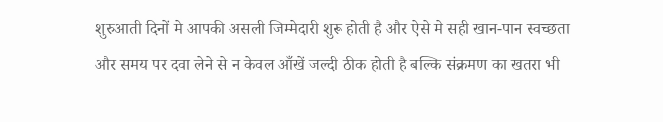शुरुआती दिनों मे आपकी असली जिम्मेदारी शुरू होती है और ऐसे मे सही खान-पान स्वच्छता और समय पर दवा लेने से न केवल आँखें जल्दी ठीक होती है बल्कि संक्रमण का खतरा भी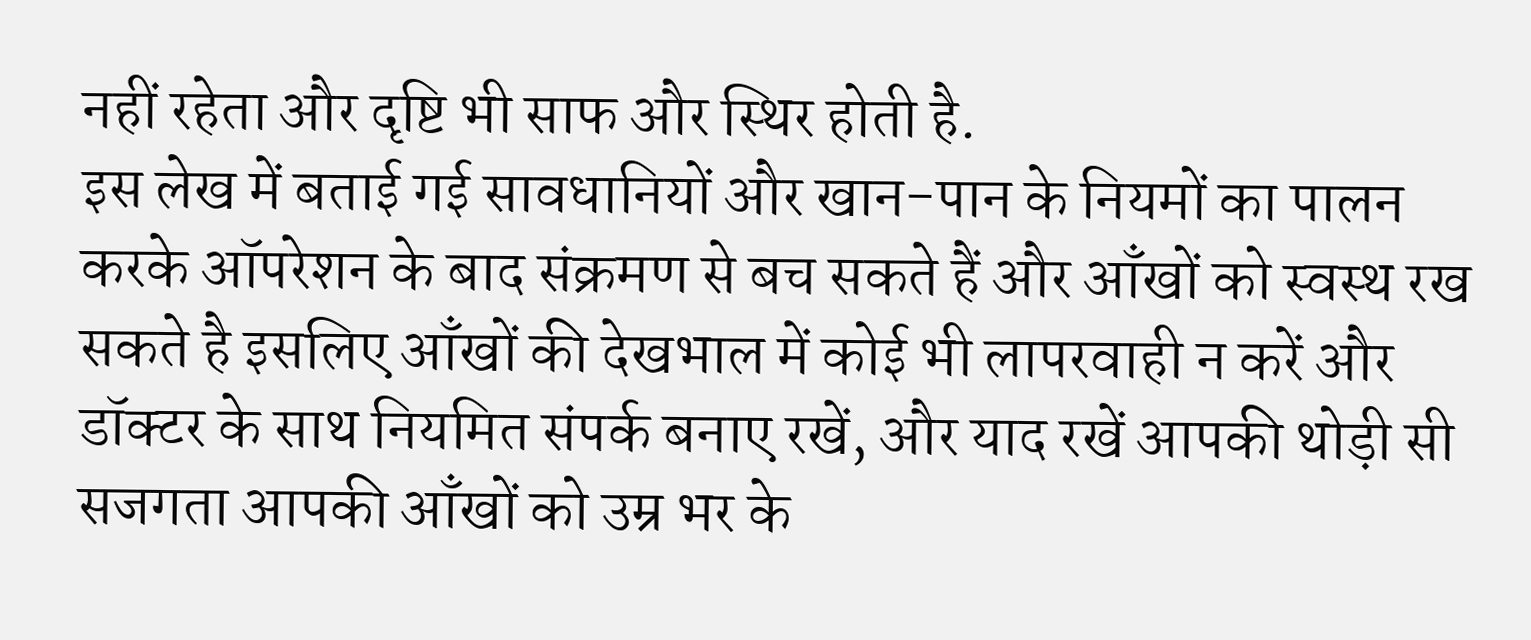नहीं रहेता और दृष्टि भी साफ और स्थिर होती है.
इस लेख में बताई गई सावधानियों और खान-पान के नियमों का पालन करके ऑपरेशन के बाद संक्रमण से बच सकते हैं और आँखों को स्वस्थ रख सकते है इसलिए आँखों की देखभाल में कोई भी लापरवाही न करें और डॉक्टर के साथ नियमित संपर्क बनाए रखें, और याद रखें आपकी थोड़ी सी सजगता आपकी आँखों को उम्र भर के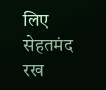लिए सेहतमंद रख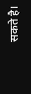सकते है।